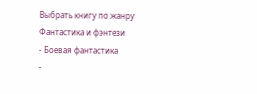Выбрать книгу по жанру
Фантастика и фэнтези
- Боевая фантастика
-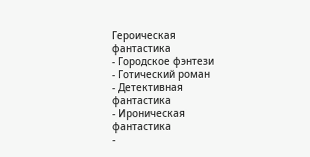Героическая фантастика
- Городское фэнтези
- Готический роман
- Детективная фантастика
- Ироническая фантастика
-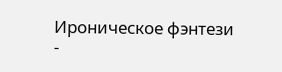Ироническое фэнтези
-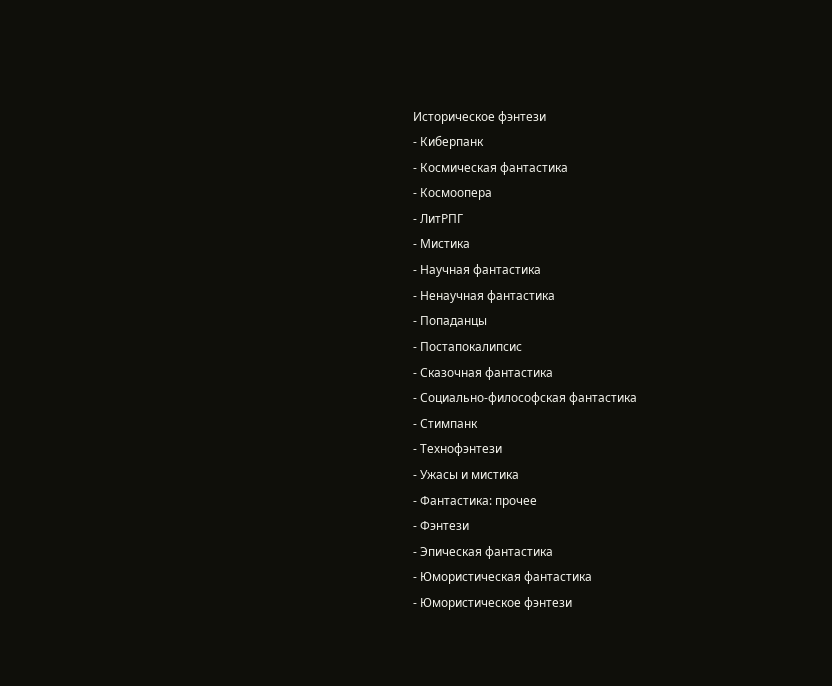Историческое фэнтези
- Киберпанк
- Космическая фантастика
- Космоопера
- ЛитРПГ
- Мистика
- Научная фантастика
- Ненаучная фантастика
- Попаданцы
- Постапокалипсис
- Сказочная фантастика
- Социально-философская фантастика
- Стимпанк
- Технофэнтези
- Ужасы и мистика
- Фантастика: прочее
- Фэнтези
- Эпическая фантастика
- Юмористическая фантастика
- Юмористическое фэнтези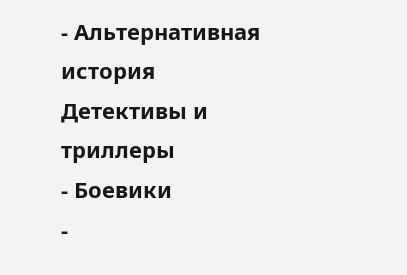- Альтернативная история
Детективы и триллеры
- Боевики
-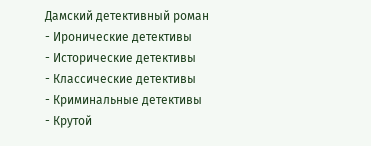Дамский детективный роман
- Иронические детективы
- Исторические детективы
- Классические детективы
- Криминальные детективы
- Крутой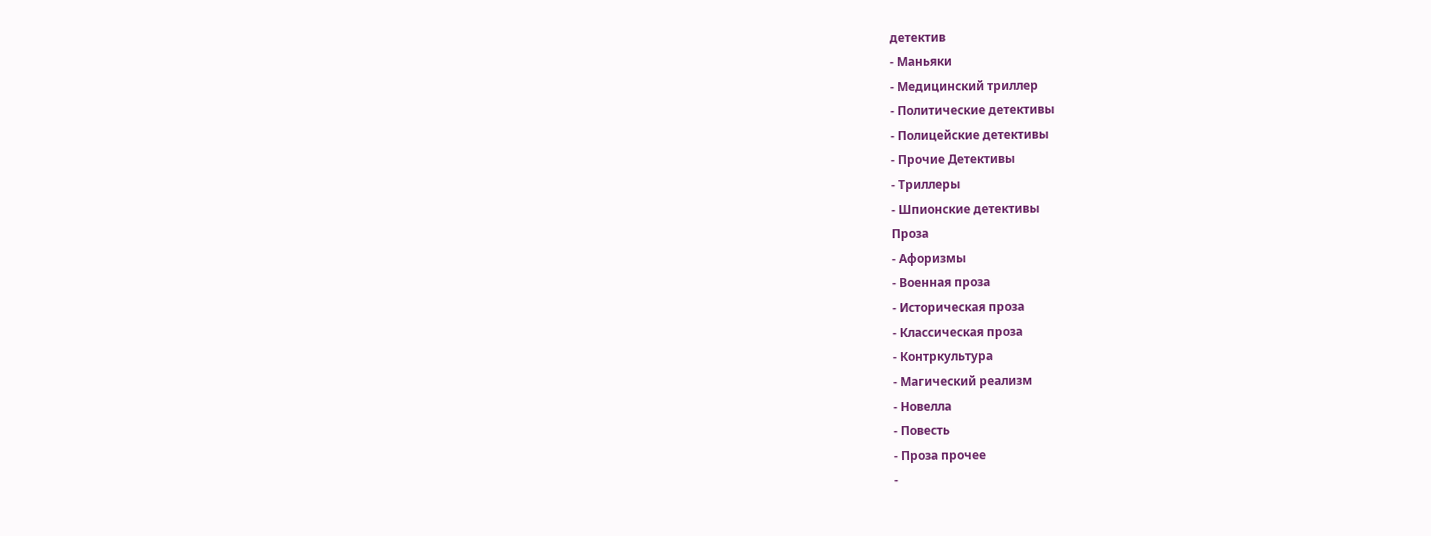детектив
- Маньяки
- Медицинский триллер
- Политические детективы
- Полицейские детективы
- Прочие Детективы
- Триллеры
- Шпионские детективы
Проза
- Афоризмы
- Военная проза
- Историческая проза
- Классическая проза
- Контркультура
- Магический реализм
- Новелла
- Повесть
- Проза прочее
-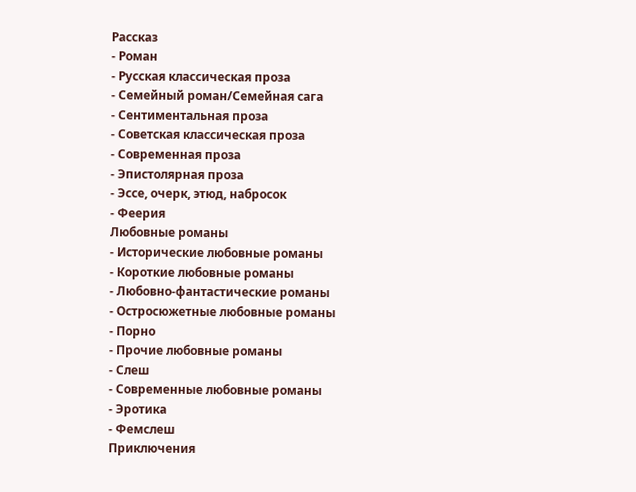Рассказ
- Роман
- Русская классическая проза
- Семейный роман/Семейная сага
- Сентиментальная проза
- Советская классическая проза
- Современная проза
- Эпистолярная проза
- Эссе, очерк, этюд, набросок
- Феерия
Любовные романы
- Исторические любовные романы
- Короткие любовные романы
- Любовно-фантастические романы
- Остросюжетные любовные романы
- Порно
- Прочие любовные романы
- Слеш
- Современные любовные романы
- Эротика
- Фемслеш
Приключения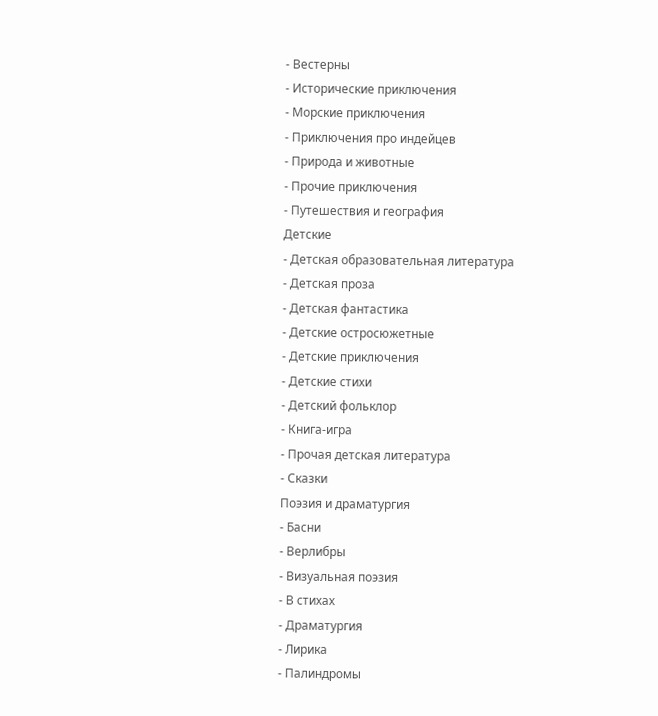- Вестерны
- Исторические приключения
- Морские приключения
- Приключения про индейцев
- Природа и животные
- Прочие приключения
- Путешествия и география
Детские
- Детская образовательная литература
- Детская проза
- Детская фантастика
- Детские остросюжетные
- Детские приключения
- Детские стихи
- Детский фольклор
- Книга-игра
- Прочая детская литература
- Сказки
Поэзия и драматургия
- Басни
- Верлибры
- Визуальная поэзия
- В стихах
- Драматургия
- Лирика
- Палиндромы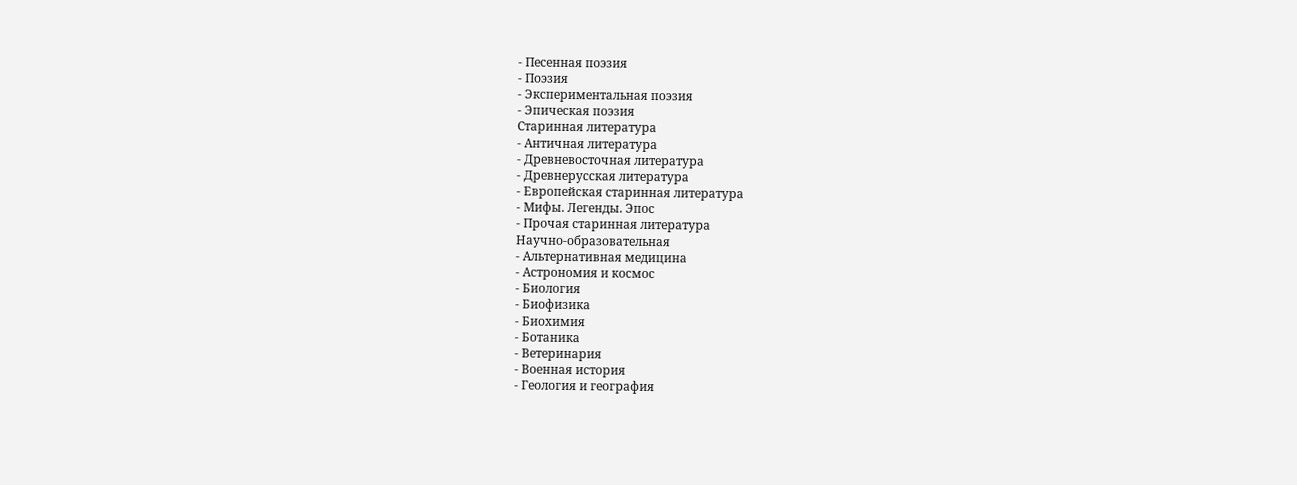- Песенная поэзия
- Поэзия
- Экспериментальная поэзия
- Эпическая поэзия
Старинная литература
- Античная литература
- Древневосточная литература
- Древнерусская литература
- Европейская старинная литература
- Мифы. Легенды. Эпос
- Прочая старинная литература
Научно-образовательная
- Альтернативная медицина
- Астрономия и космос
- Биология
- Биофизика
- Биохимия
- Ботаника
- Ветеринария
- Военная история
- Геология и география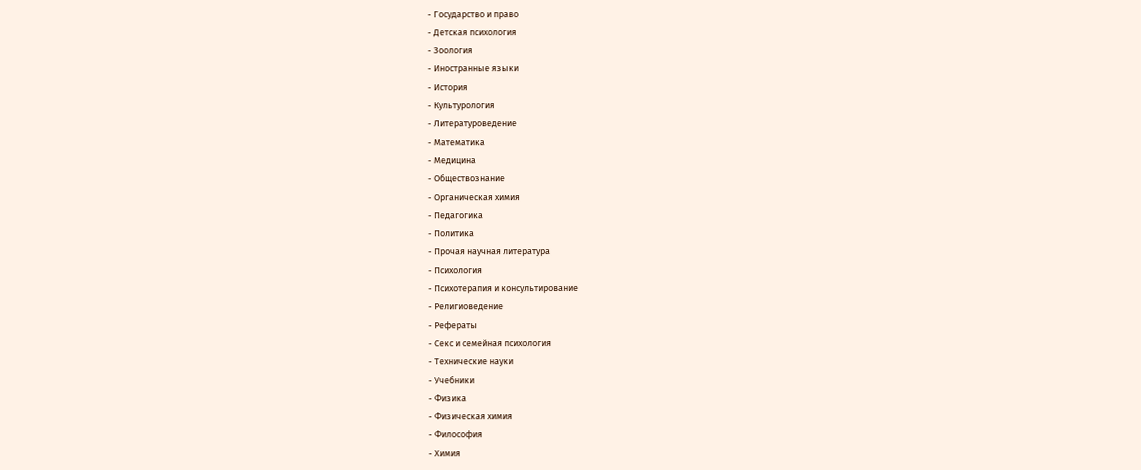- Государство и право
- Детская психология
- Зоология
- Иностранные языки
- История
- Культурология
- Литературоведение
- Математика
- Медицина
- Обществознание
- Органическая химия
- Педагогика
- Политика
- Прочая научная литература
- Психология
- Психотерапия и консультирование
- Религиоведение
- Рефераты
- Секс и семейная психология
- Технические науки
- Учебники
- Физика
- Физическая химия
- Философия
- Химия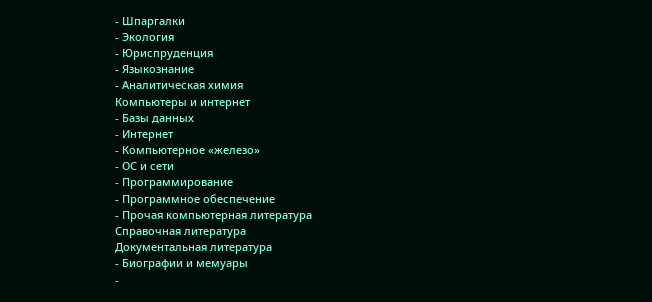- Шпаргалки
- Экология
- Юриспруденция
- Языкознание
- Аналитическая химия
Компьютеры и интернет
- Базы данных
- Интернет
- Компьютерное «железо»
- ОС и сети
- Программирование
- Программное обеспечение
- Прочая компьютерная литература
Справочная литература
Документальная литература
- Биографии и мемуары
-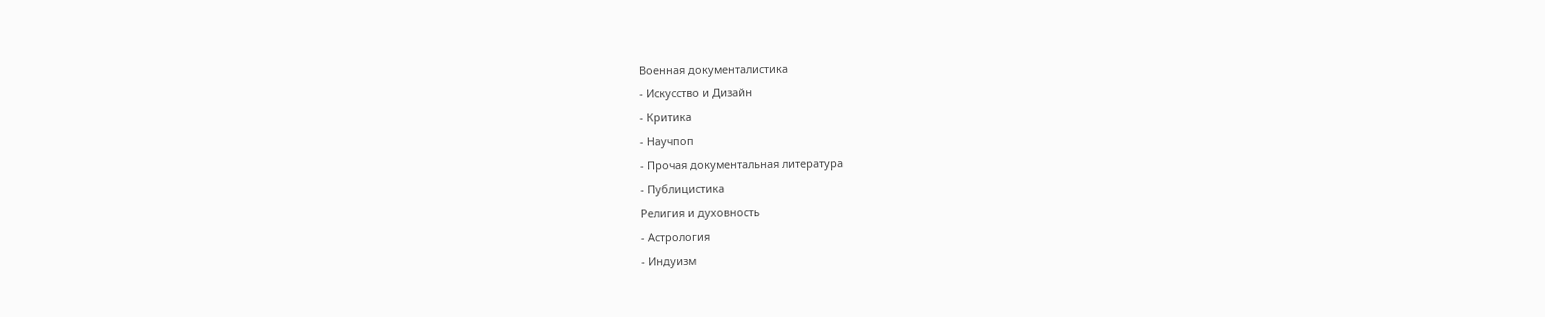Военная документалистика
- Искусство и Дизайн
- Критика
- Научпоп
- Прочая документальная литература
- Публицистика
Религия и духовность
- Астрология
- Индуизм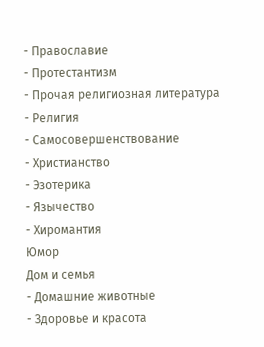- Православие
- Протестантизм
- Прочая религиозная литература
- Религия
- Самосовершенствование
- Христианство
- Эзотерика
- Язычество
- Хиромантия
Юмор
Дом и семья
- Домашние животные
- Здоровье и красота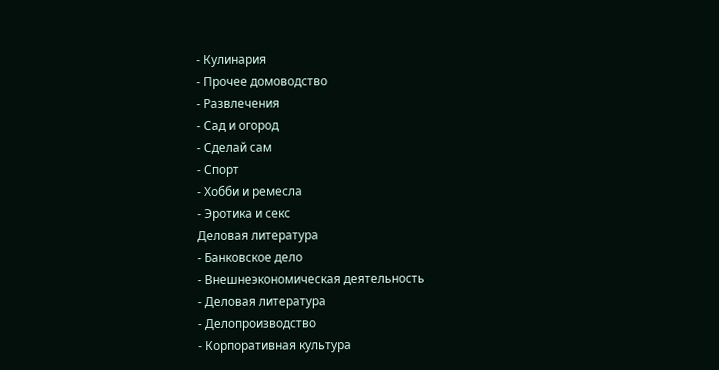- Кулинария
- Прочее домоводство
- Развлечения
- Сад и огород
- Сделай сам
- Спорт
- Хобби и ремесла
- Эротика и секс
Деловая литература
- Банковское дело
- Внешнеэкономическая деятельность
- Деловая литература
- Делопроизводство
- Корпоративная культура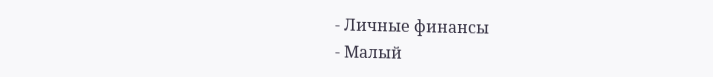- Личные финансы
- Малый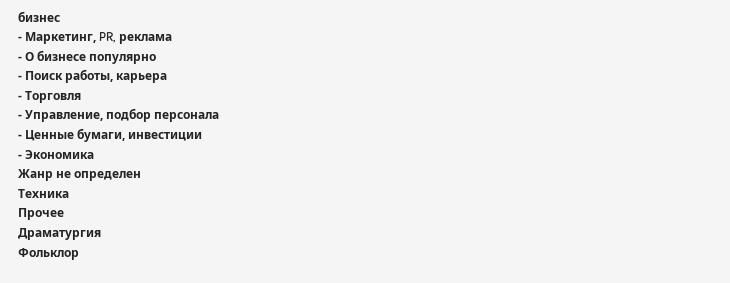бизнес
- Маркетинг, PR, реклама
- О бизнесе популярно
- Поиск работы, карьера
- Торговля
- Управление, подбор персонала
- Ценные бумаги, инвестиции
- Экономика
Жанр не определен
Техника
Прочее
Драматургия
Фольклор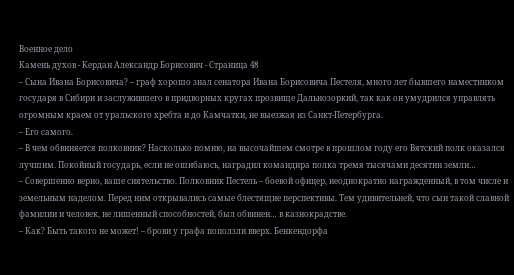Военное дело
Камень духов - Кердан Александр Борисович - Страница 48
– Сына Ивана Борисовича? – граф хорошо знал сенатора Ивана Борисовича Пестеля, много лет бывшего наместником государя в Сибири и заслужившего в придворных кругах прозвище Дальнозоркий, так как он умудрился управлять огромным краем от уральского хребта и до Камчатки, не выезжая из Санкт-Петербурга.
– Его самого.
– В чем обвиняется полковник? Насколько помню, на высочайшем смотре в прошлом году его Вятский полк оказался лучшим. Покойный государь, если не ошибаюсь, наградил командира полка тремя тысячами десятин земли…
– Совершенно верно, ваше сиятельство. Полковник Пестель – боевой офицер, неоднократно награжденный, в том числе и земельным наделом. Перед ним открывались самые блестящие перспективы. Тем удивительней, что сын такой славной фамилии и человек, не лишенный способностей, был обвинен… в казнокрадстве.
– Как? Быть такого не может! – брови у графа поползли вверх. Бенкендорфа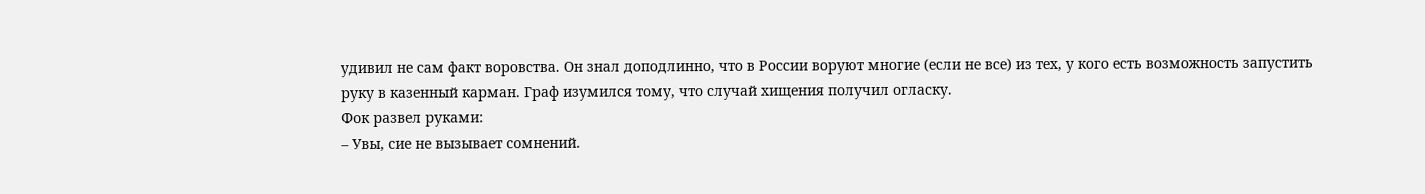удивил не сам факт воровства. Он знал доподлинно, что в России воруют многие (если не все) из тех, у кого есть возможность запустить руку в казенный карман. Граф изумился тому, что случай хищения получил огласку.
Фок развел руками:
– Увы, сие не вызывает сомнений.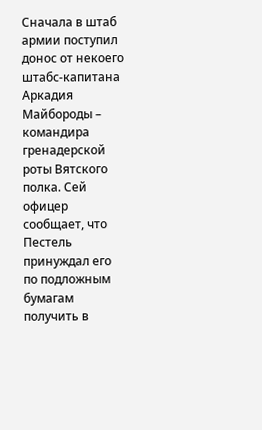Сначала в штаб армии поступил донос от некоего штабс-капитана Аркадия Майбороды – командира гренадерской роты Вятского полка. Сей офицер сообщает, что Пестель принуждал его по подложным бумагам получить в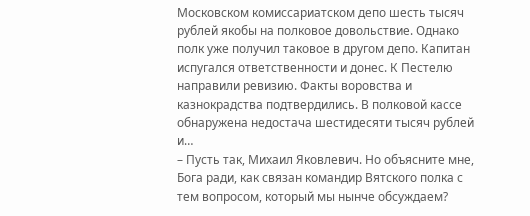Московском комиссариатском депо шесть тысяч рублей якобы на полковое довольствие. Однако полк уже получил таковое в другом депо. Капитан испугался ответственности и донес. К Пестелю направили ревизию. Факты воровства и казнокрадства подтвердились. В полковой кассе обнаружена недостача шестидесяти тысяч рублей и…
– Пусть так, Михаил Яковлевич. Но объясните мне, Бога ради, как связан командир Вятского полка с тем вопросом, который мы нынче обсуждаем?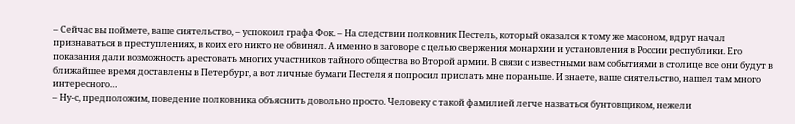– Сейчас вы поймете, ваше сиятельство, – успокоил графа Фок. – На следствии полковник Пестель, который оказался к тому же масоном, вдруг начал признаваться в преступлениях, в коих его никто не обвинял. А именно в заговоре с целью свержения монархии и установления в России республики. Его показания дали возможность арестовать многих участников тайного общества во Второй армии. В связи с известными вам событиями в столице все они будут в ближайшее время доставлены в Петербург, а вот личные бумаги Пестеля я попросил прислать мне пораньше. И знаете, ваше сиятельство, нашел там много интересного…
– Ну-с, предположим, поведение полковника объяснить довольно просто. Человеку с такой фамилией легче назваться бунтовщиком, нежели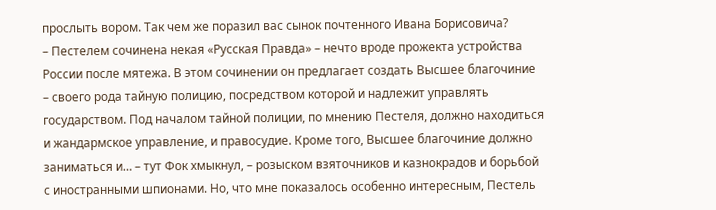прослыть вором. Так чем же поразил вас сынок почтенного Ивана Борисовича?
– Пестелем сочинена некая «Русская Правда» – нечто вроде прожекта устройства России после мятежа. В этом сочинении он предлагает создать Высшее благочиние – своего рода тайную полицию, посредством которой и надлежит управлять государством. Под началом тайной полиции, по мнению Пестеля, должно находиться и жандармское управление, и правосудие. Кроме того, Высшее благочиние должно заниматься и… – тут Фок хмыкнул, – розыском взяточников и казнокрадов и борьбой с иностранными шпионами. Но, что мне показалось особенно интересным, Пестель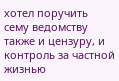хотел поручить сему ведомству также и цензуру, и контроль за частной жизнью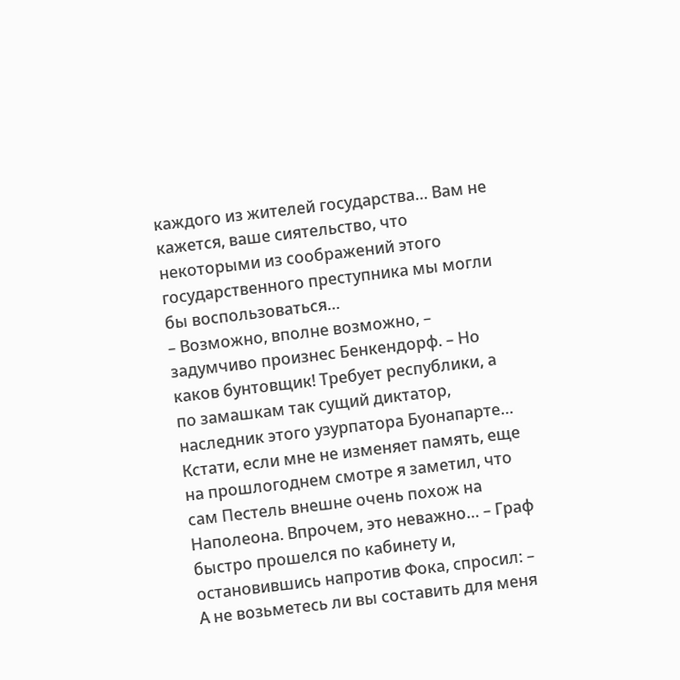каждого из жителей государства… Вам не кажется, ваше сиятельство, что некоторыми из соображений этого государственного преступника мы могли бы воспользоваться…
– Возможно, вполне возможно, – задумчиво произнес Бенкендорф. – Но каков бунтовщик! Требует республики, а по замашкам так сущий диктатор, наследник этого узурпатора Буонапарте… Кстати, если мне не изменяет память, еще на прошлогоднем смотре я заметил, что сам Пестель внешне очень похож на Наполеона. Впрочем, это неважно… – Граф быстро прошелся по кабинету и, остановившись напротив Фока, спросил: – А не возьметесь ли вы составить для меня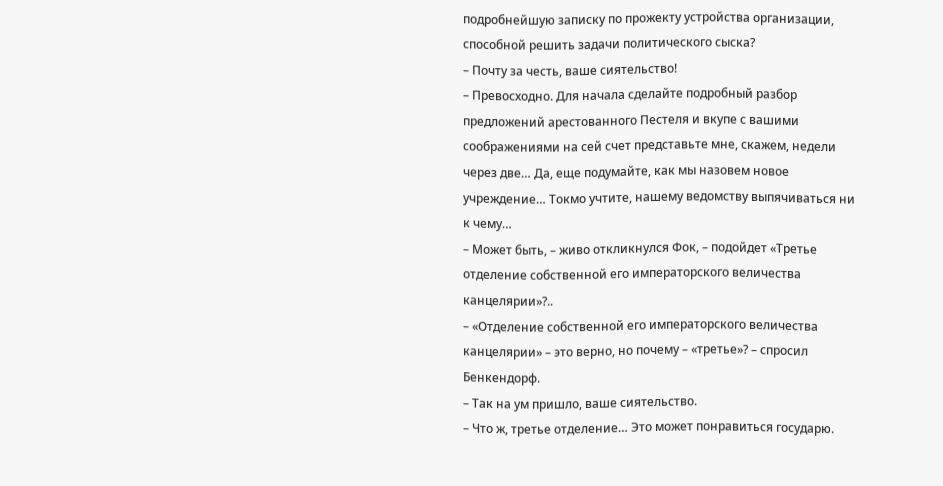подробнейшую записку по прожекту устройства организации, способной решить задачи политического сыска?
– Почту за честь, ваше сиятельство!
– Превосходно. Для начала сделайте подробный разбор предложений арестованного Пестеля и вкупе с вашими соображениями на сей счет представьте мне, скажем, недели через две… Да, еще подумайте, как мы назовем новое учреждение… Токмо учтите, нашему ведомству выпячиваться ни к чему…
– Может быть, – живо откликнулся Фок, – подойдет «Третье отделение собственной его императорского величества канцелярии»?..
– «Отделение собственной его императорского величества канцелярии» – это верно, но почему – «третье»? – спросил Бенкендорф.
– Так на ум пришло, ваше сиятельство.
– Что ж, третье отделение… Это может понравиться государю.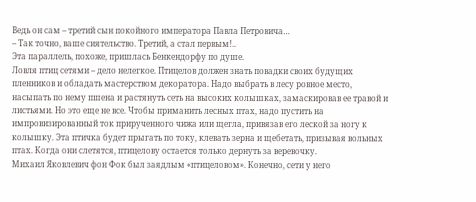Ведь он сам – третий сын покойного императора Павла Петровича…
– Так точно, ваше сиятельство. Третий, а стал первым!..
Эта параллель, похоже, пришлась Бенкендорфу по душе.
Ловля птиц сетями – дело нелегкое. Птицелов должен знать повадки своих будущих пленников и обладать мастерством декоратора. Надо выбрать в лесу ровное место, насыпать по нему пшена и растянуть сеть на высоких колышках, замаскировав ее травой и листьями. Но это еще не все. Чтобы приманить лесных птах, надо пустить на импровизированный ток прирученного чижа или щегла, привязав его леской за ногу к колышку. Эта птичка будет прыгать по току, клевать зерна и щебетать, призывая вольных птах. Когда они слетятся, птицелову остается только дернуть за веревочку.
Михаил Яковлевич фон Фок был заядлым «птицеловом». Конечно, сети у него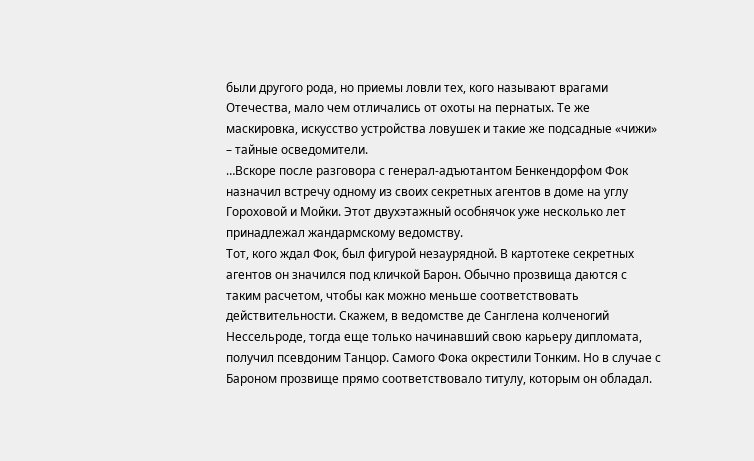были другого рода, но приемы ловли тех, кого называют врагами Отечества, мало чем отличались от охоты на пернатых. Те же маскировка, искусство устройства ловушек и такие же подсадные «чижи» – тайные осведомители.
…Вскоре после разговора с генерал-адъютантом Бенкендорфом Фок назначил встречу одному из своих секретных агентов в доме на углу Гороховой и Мойки. Этот двухэтажный особнячок уже несколько лет принадлежал жандармскому ведомству.
Тот, кого ждал Фок, был фигурой незаурядной. В картотеке секретных агентов он значился под кличкой Барон. Обычно прозвища даются с таким расчетом, чтобы как можно меньше соответствовать действительности. Скажем, в ведомстве де Санглена колченогий Нессельроде, тогда еще только начинавший свою карьеру дипломата, получил псевдоним Танцор. Самого Фока окрестили Тонким. Но в случае с Бароном прозвище прямо соответствовало титулу, которым он обладал.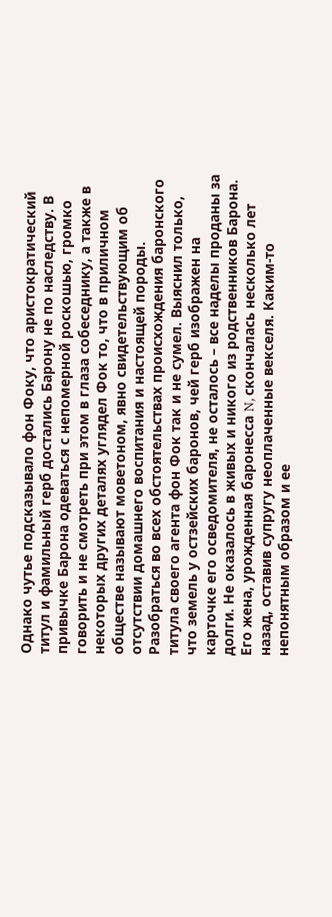Однако чутье подсказывало фон Фоку, что аристократический титул и фамильный герб достались Барону не по наследству. В привычке Барона одеваться с непомерной роскошью, громко говорить и не смотреть при этом в глаза собеседнику, а также в некоторых других деталях углядел Фок то, что в приличном обществе называют моветоном, явно свидетельствующим об отсутствии домашнего воспитания и настоящей породы.
Разобраться во всех обстоятельствах происхождения баронского титула своего агента фон Фок так и не сумел. Выяснил только, что земель у остзейских баронов, чей герб изображен на карточке его осведомителя, не осталось – все наделы проданы за долги. Не оказалось в живых и никого из родственников Барона. Его жена, урожденная баронесса N, скончалась несколько лет назад, оставив супругу неоплаченные векселя. Каким-то непонятным образом и ее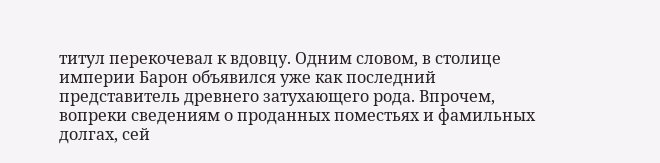титул перекочевал к вдовцу. Одним словом, в столице империи Барон объявился уже как последний представитель древнего затухающего рода. Впрочем, вопреки сведениям о проданных поместьях и фамильных долгах, сей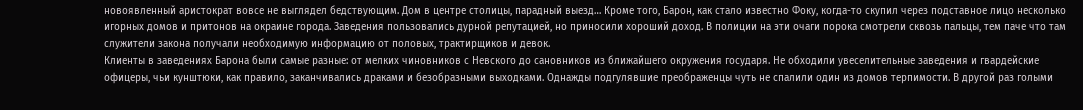новоявленный аристократ вовсе не выглядел бедствующим. Дом в центре столицы, парадный выезд… Кроме того, Барон, как стало известно Фоку, когда-то скупил через подставное лицо несколько игорных домов и притонов на окраине города. Заведения пользовались дурной репутацией, но приносили хороший доход. В полиции на эти очаги порока смотрели сквозь пальцы, тем паче что там служители закона получали необходимую информацию от половых, трактирщиков и девок.
Клиенты в заведениях Барона были самые разные: от мелких чиновников с Невского до сановников из ближайшего окружения государя. Не обходили увеселительные заведения и гвардейские офицеры, чьи кунштюки, как правило, заканчивались драками и безобразными выходками. Однажды подгулявшие преображенцы чуть не спалили один из домов терпимости. В другой раз голыми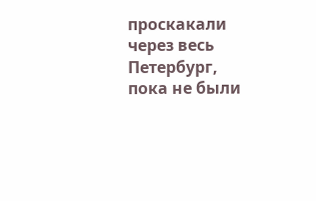проскакали через весь Петербург, пока не были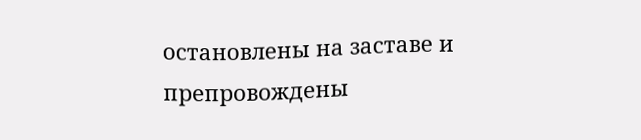остановлены на заставе и препровождены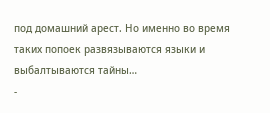под домашний арест. Но именно во время таких попоек развязываются языки и выбалтываются тайны…
-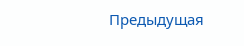Предыдущая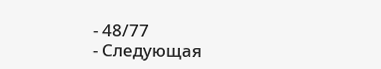- 48/77
- Следующая